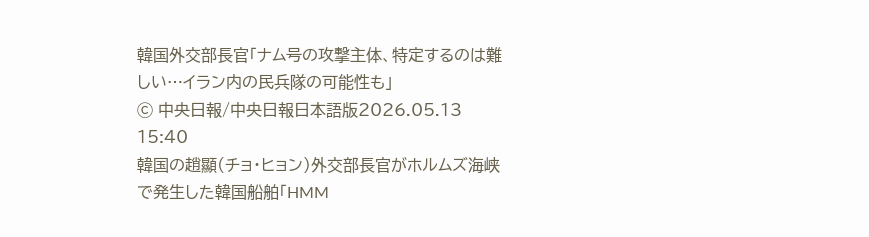韓国外交部長官「ナム号の攻撃主体、特定するのは難しい…イラン内の民兵隊の可能性も」
ⓒ 中央日報/中央日報日本語版2026.05.13 15:40
韓国の趙顯(チョ・ヒョン)外交部長官がホルムズ海峡で発生した韓国船舶「HMM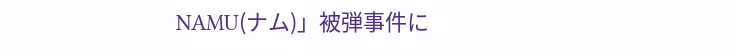NAMU(ナム)」被弾事件に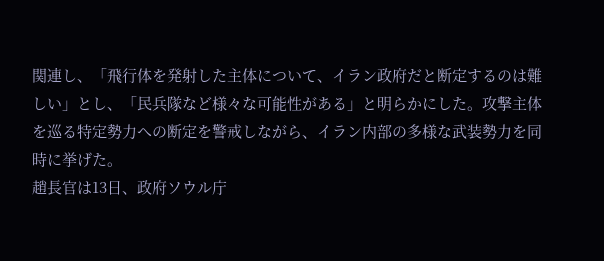関連し、「飛行体を発射した主体について、イラン政府だと断定するのは難しい」とし、「民兵隊など様々な可能性がある」と明らかにした。攻撃主体を巡る特定勢力への断定を警戒しながら、イラン内部の多様な武装勢力を同時に挙げた。
趙長官は13日、政府ソウル庁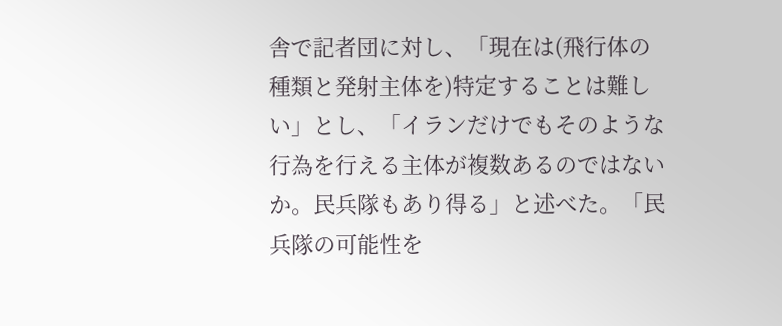舎で記者団に対し、「現在は(飛行体の種類と発射主体を)特定することは難しい」とし、「イランだけでもそのような行為を行える主体が複数あるのではないか。民兵隊もあり得る」と述べた。「民兵隊の可能性を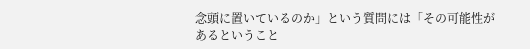念頭に置いているのか」という質問には「その可能性があるということ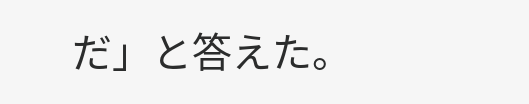だ」と答えた。